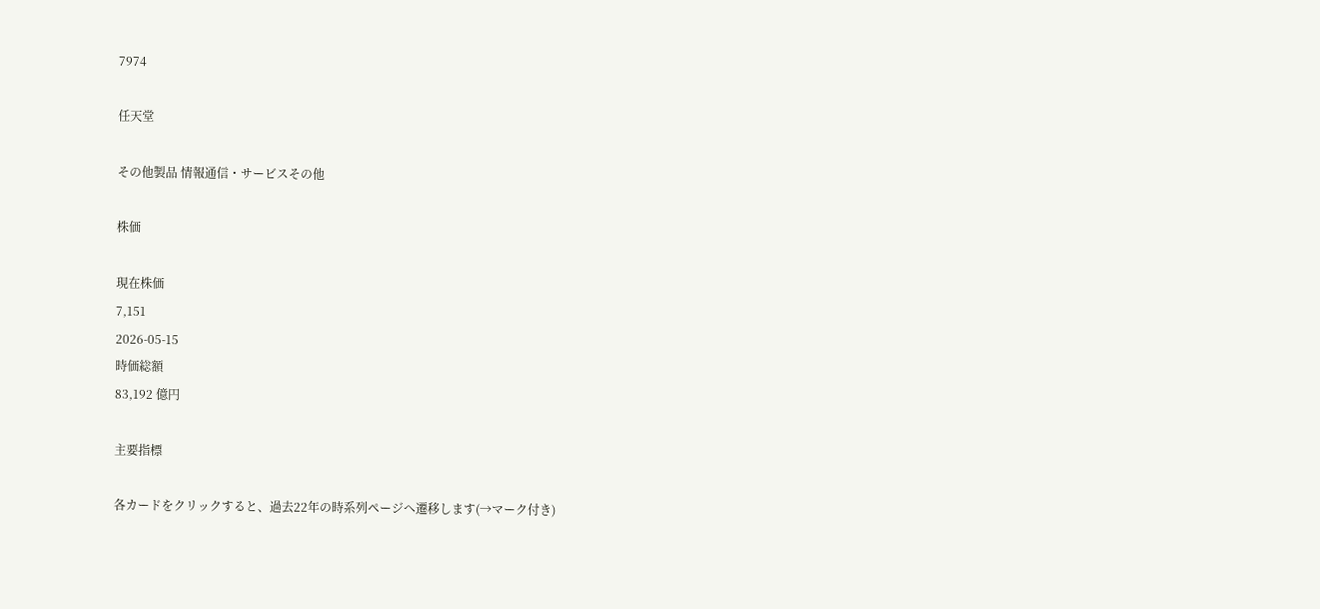7974

任天堂

その他製品 情報通信・サービスその他

株価

現在株価
7,151
2026-05-15
時価総額
83,192 億円

主要指標

各カードをクリックすると、過去22年の時系列ページへ遷移します(→マーク付き)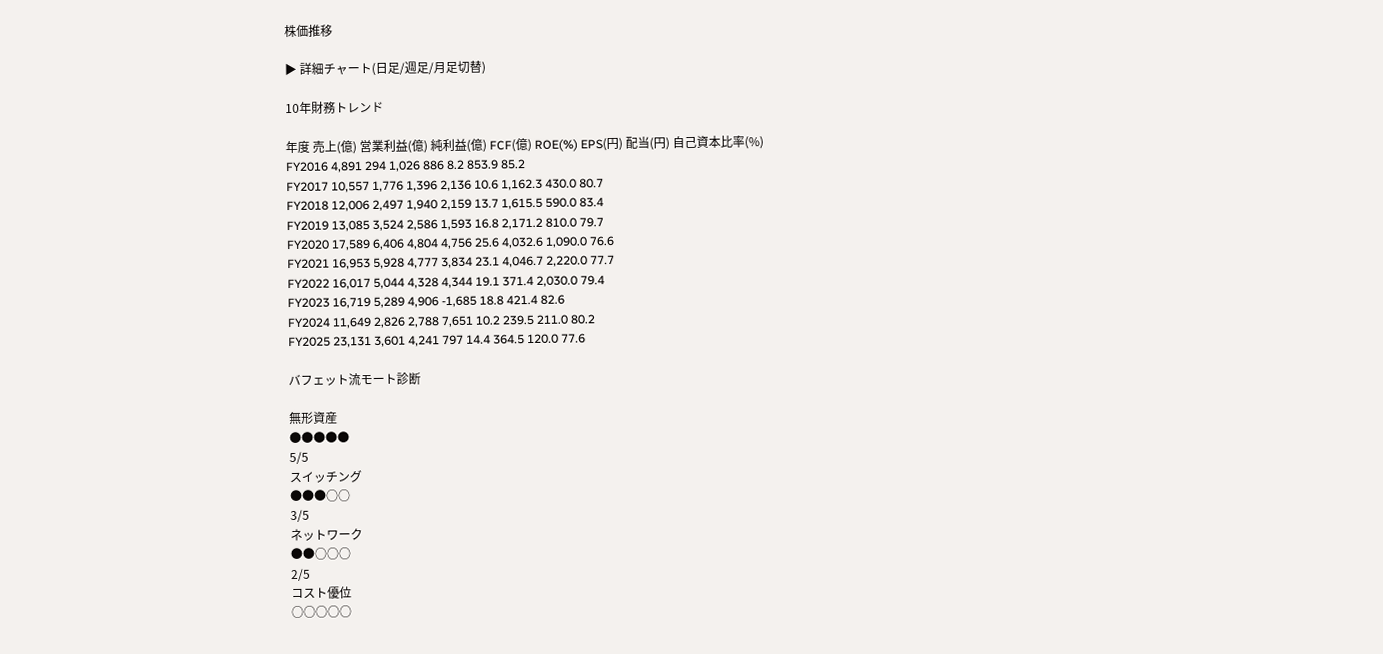株価推移

▶ 詳細チャート(日足/週足/月足切替)

10年財務トレンド

年度 売上(億) 営業利益(億) 純利益(億) FCF(億) ROE(%) EPS(円) 配当(円) 自己資本比率(%)
FY2016 4,891 294 1,026 886 8.2 853.9 85.2
FY2017 10,557 1,776 1,396 2,136 10.6 1,162.3 430.0 80.7
FY2018 12,006 2,497 1,940 2,159 13.7 1,615.5 590.0 83.4
FY2019 13,085 3,524 2,586 1,593 16.8 2,171.2 810.0 79.7
FY2020 17,589 6,406 4,804 4,756 25.6 4,032.6 1,090.0 76.6
FY2021 16,953 5,928 4,777 3,834 23.1 4,046.7 2,220.0 77.7
FY2022 16,017 5,044 4,328 4,344 19.1 371.4 2,030.0 79.4
FY2023 16,719 5,289 4,906 -1,685 18.8 421.4 82.6
FY2024 11,649 2,826 2,788 7,651 10.2 239.5 211.0 80.2
FY2025 23,131 3,601 4,241 797 14.4 364.5 120.0 77.6

バフェット流モート診断

無形資産
●●●●●
5/5
スイッチング
●●●○○
3/5
ネットワーク
●●○○○
2/5
コスト優位
○○○○○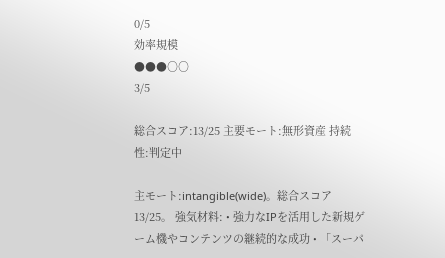0/5
効率規模
●●●○○
3/5

総合スコア:13/25 主要モート:無形資産 持続性:判定中

主モート:intangible(wide)。総合スコア 13/25。 強気材料: • 強力なIPを活用した新規ゲーム機やコンテンツの継続的な成功 • 「スーパ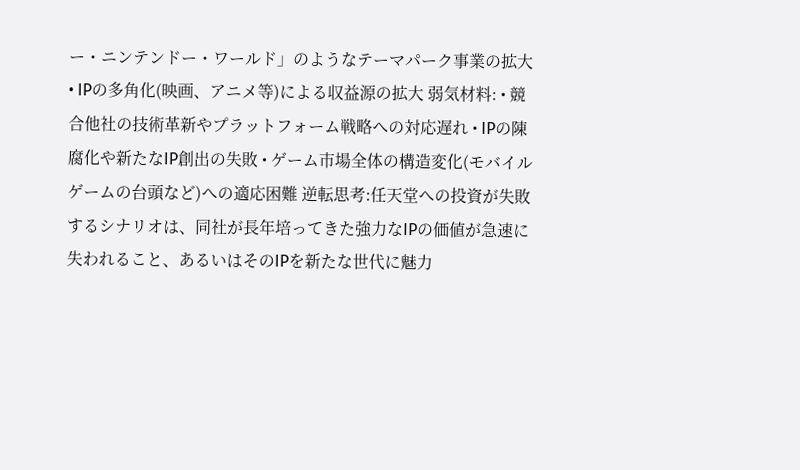ー・ニンテンドー・ワールド」のようなテーマパーク事業の拡大 • IPの多角化(映画、アニメ等)による収益源の拡大 弱気材料: • 競合他社の技術革新やプラットフォーム戦略への対応遅れ • IPの陳腐化や新たなIP創出の失敗 • ゲーム市場全体の構造変化(モバイルゲームの台頭など)への適応困難 逆転思考:任天堂への投資が失敗するシナリオは、同社が長年培ってきた強力なIPの価値が急速に失われること、あるいはそのIPを新たな世代に魅力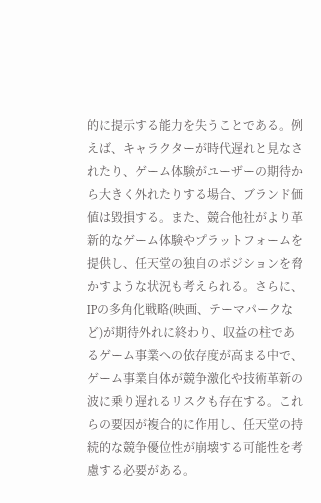的に提示する能力を失うことである。例えば、キャラクターが時代遅れと見なされたり、ゲーム体験がユーザーの期待から大きく外れたりする場合、ブランド価値は毀損する。また、競合他社がより革新的なゲーム体験やプラットフォームを提供し、任天堂の独自のポジションを脅かすような状況も考えられる。さらに、IPの多角化戦略(映画、テーマパークなど)が期待外れに終わり、収益の柱であるゲーム事業への依存度が高まる中で、ゲーム事業自体が競争激化や技術革新の波に乗り遅れるリスクも存在する。これらの要因が複合的に作用し、任天堂の持続的な競争優位性が崩壊する可能性を考慮する必要がある。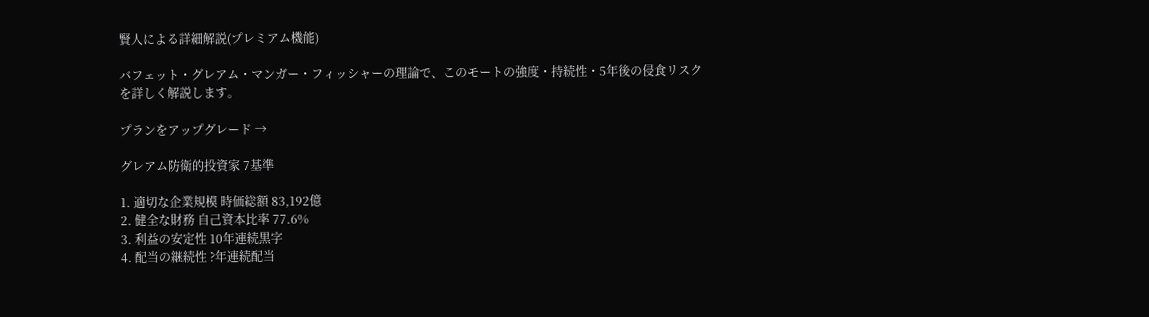賢人による詳細解説(プレミアム機能)

バフェット・グレアム・マンガー・フィッシャーの理論で、このモートの強度・持続性・5年後の侵食リスクを詳しく解説します。

プランをアップグレード →

グレアム防衛的投資家 7基準

1. 適切な企業規模 時価総額 83,192億
2. 健全な財務 自己資本比率 77.6%
3. 利益の安定性 10年連続黒字
4. 配当の継続性 ?年連続配当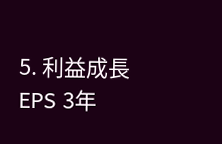5. 利益成長 EPS 3年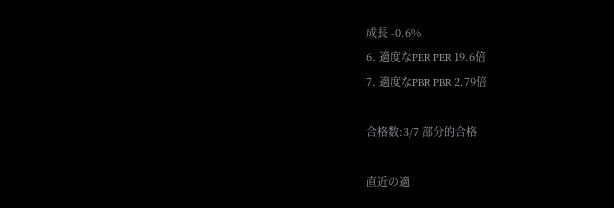成長 -0.6%
6. 適度なPER PER 19.6倍
7. 適度なPBR PBR 2.79倍

合格数:3/7 部分的合格

直近の適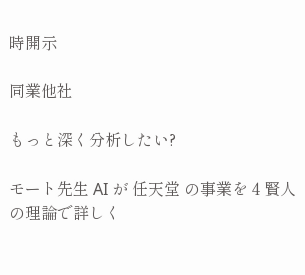時開示

同業他社

もっと深く分析したい?

モート先生 AI が 任天堂 の事業を 4 賢人の理論で詳しく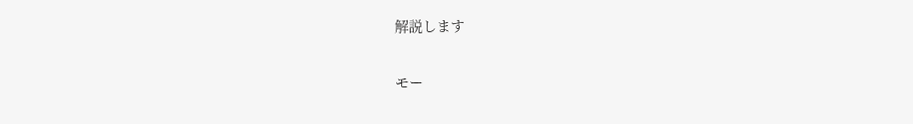解説します

モー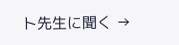ト先生に聞く →